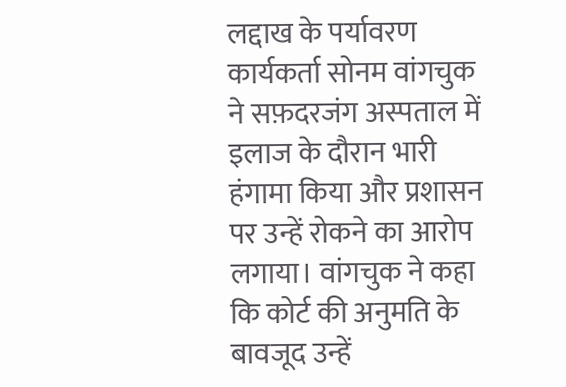लद्दाख के पर्यावरण कार्यकर्ता सोनम वांगचुक ने सफ़दरजंग अस्पताल में इलाज के दौरान भारी हंगामा किया और प्रशासन पर उन्हें रोकने का आरोप लगाया। वांगचुक ने कहा कि कोर्ट की अनुमति के बावजूद उन्हें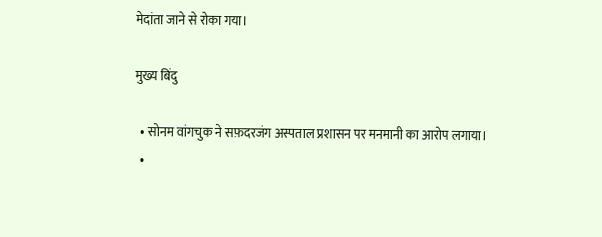मेदांता जाने से रोका गया।

मुख्य बिंदु

  • सोनम वांगचुक ने सफ़दरजंग अस्पताल प्रशासन पर मनमानी का आरोप लगाया।
  •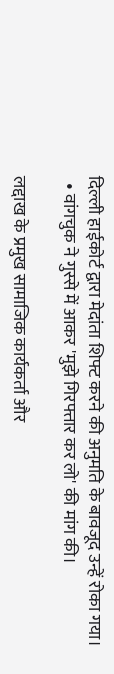दिल्ली हाईकोर्ट द्वारा मेदांता शिफ्ट करने की अनुमति के बावजूद उन्हें रोका गया।
  • वांगचुक ने गुस्से में आकर 'मुझे गिरफ्तार कर लो' की मांग की।

लद्दाख के प्रमुख सामाजिक कार्यकर्ता और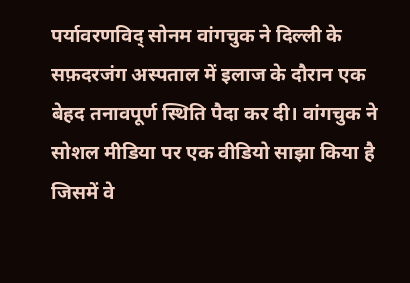पर्यावरणविद् सोनम वांगचुक ने दिल्ली के सफ़दरजंग अस्पताल में इलाज के दौरान एक बेहद तनावपूर्ण स्थिति पैदा कर दी। वांगचुक ने सोशल मीडिया पर एक वीडियो साझा किया है जिसमें वे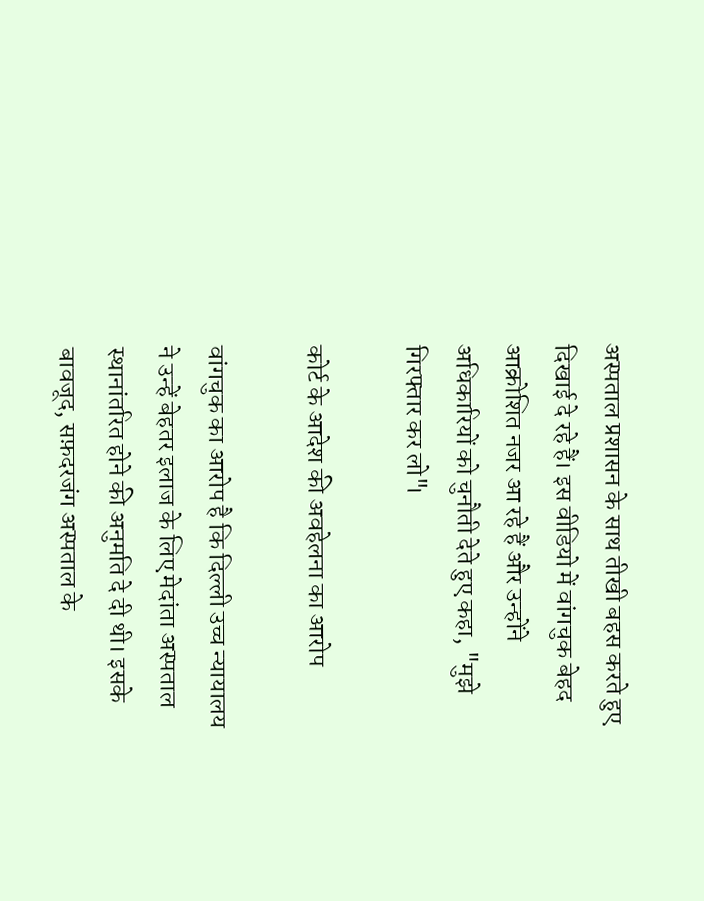अस्पताल प्रशासन के साथ तीखी बहस करते हुए दिखाई दे रहे हैं। इस वीडियो में वांगचुक बेहद आक्रोशित नजर आ रहे हैं और उन्होंने अधिकारियों को चुनौती देते हुए कहा, "मुझे गिरफ्तार कर लो"।

कोर्ट के आदेश की अवहेलना का आरोप

वांगचुक का आरोप है कि दिल्ली उच्च न्यायालय ने उन्हें बेहतर इलाज के लिए मेदांता अस्पताल स्थानांतरित होने की अनुमति दे दी थी। इसके बावजूद, सफ़दरजंग अस्पताल के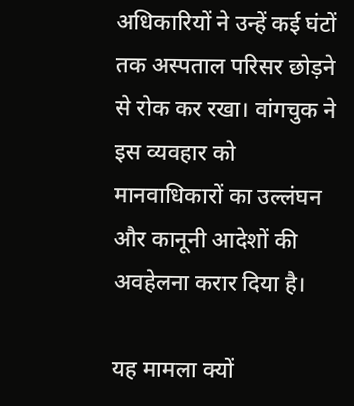अधिकारियों ने उन्हें कई घंटों तक अस्पताल परिसर छोड़ने से रोक कर रखा। वांगचुक ने इस व्यवहार को मानवाधिकारों का उल्लंघन और कानूनी आदेशों की अवहेलना करार दिया है।

यह मामला क्यों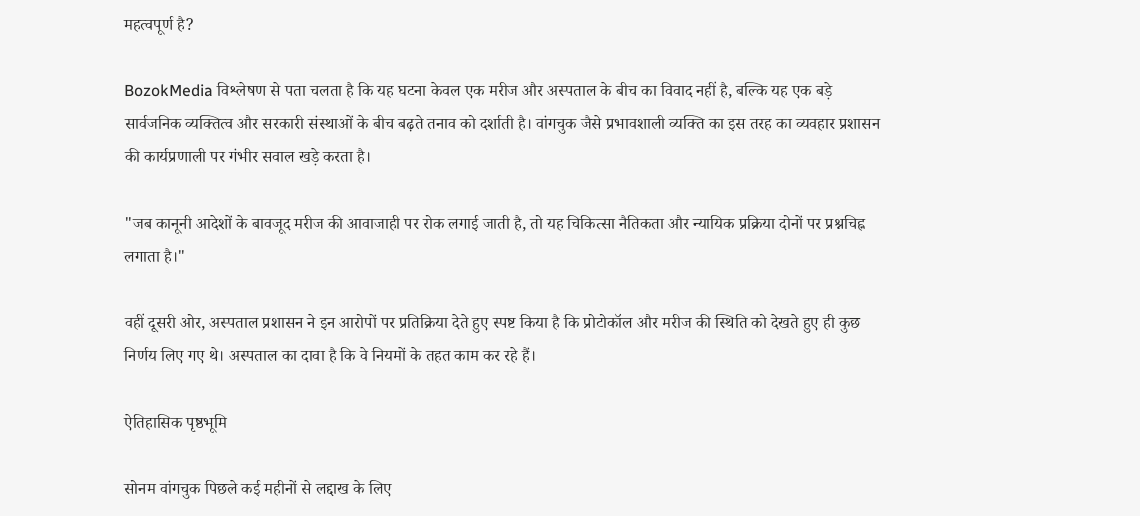महत्वपूर्ण है?

BozokMedia विश्लेषण से पता चलता है कि यह घटना केवल एक मरीज और अस्पताल के बीच का विवाद नहीं है, बल्कि यह एक बड़े सार्वजनिक व्यक्तित्व और सरकारी संस्थाओं के बीच बढ़ते तनाव को दर्शाती है। वांगचुक जैसे प्रभावशाली व्यक्ति का इस तरह का व्यवहार प्रशासन की कार्यप्रणाली पर गंभीर सवाल खड़े करता है।

"जब कानूनी आदेशों के बावजूद मरीज की आवाजाही पर रोक लगाई जाती है, तो यह चिकित्सा नैतिकता और न्यायिक प्रक्रिया दोनों पर प्रश्नचिह्न लगाता है।"

वहीं दूसरी ओर, अस्पताल प्रशासन ने इन आरोपों पर प्रतिक्रिया देते हुए स्पष्ट किया है कि प्रोटोकॉल और मरीज की स्थिति को देखते हुए ही कुछ निर्णय लिए गए थे। अस्पताल का दावा है कि वे नियमों के तहत काम कर रहे हैं।

ऐतिहासिक पृष्ठभूमि

सोनम वांगचुक पिछले कई महीनों से लद्दाख के लिए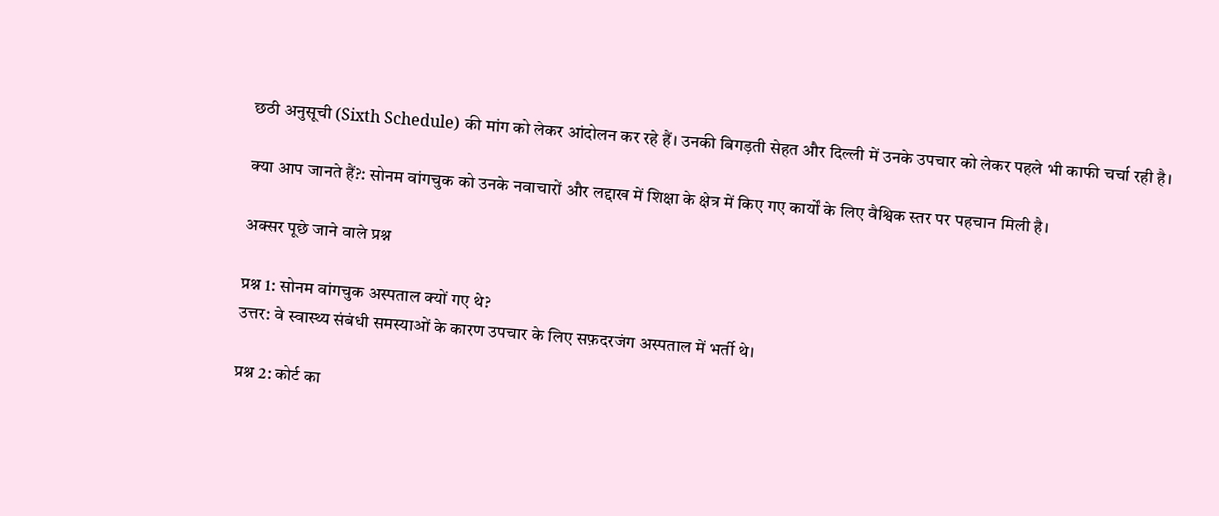छठी अनुसूची (Sixth Schedule) की मांग को लेकर आंदोलन कर रहे हैं। उनकी बिगड़ती सेहत और दिल्ली में उनके उपचार को लेकर पहले भी काफी चर्चा रही है।

क्या आप जानते हैं?: सोनम वांगचुक को उनके नवाचारों और लद्दाख में शिक्षा के क्षेत्र में किए गए कार्यों के लिए वैश्विक स्तर पर पहचान मिली है।

अक्सर पूछे जाने वाले प्रश्न

प्रश्न 1: सोनम वांगचुक अस्पताल क्यों गए थे?
उत्तर: वे स्वास्थ्य संबंधी समस्याओं के कारण उपचार के लिए सफ़दरजंग अस्पताल में भर्ती थे।

प्रश्न 2: कोर्ट का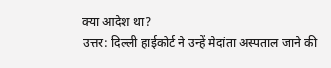क्या आदेश था?
उत्तर: दिल्ली हाईकोर्ट ने उन्हें मेदांता अस्पताल जाने की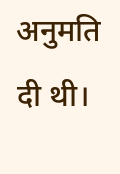अनुमति दी थी।